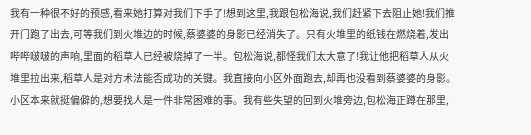我有一种很不好的预感,看来她打算对我们下手了!想到这里,我跟包松海说,我们赶紧下去阻止她!我们推开门跑了出去,可等我们到火堆边的时候,蔡婆婆的身影已经消失了。只有火堆里的纸钱在燃烧着,发出哔哔啵啵的声响,里面的稻草人已经被烧掉了一半。包松海说,都怪我们太大意了!我让他把稻草人从火堆里拉出来,稻草人是对方术法能否成功的关键。我直接向小区外面跑去,却再也没看到蔡婆婆的身影。小区本来就挺偏僻的,想要找人是一件非常困难的事。我有些失望的回到火堆旁边,包松海正蹲在那里,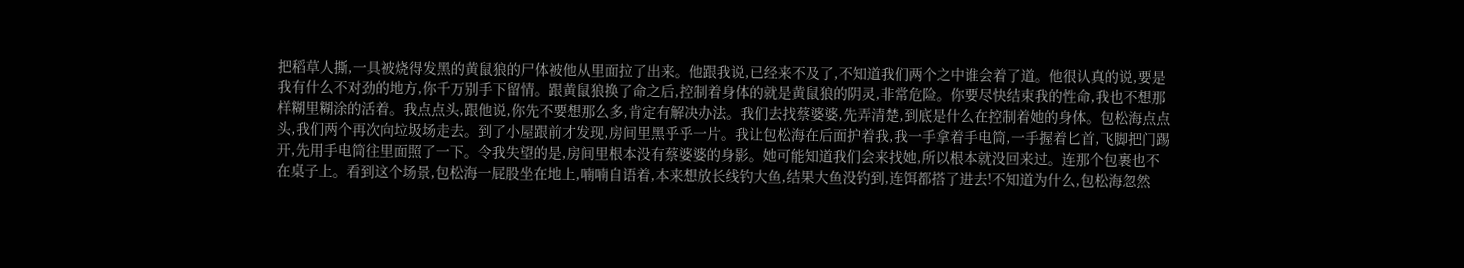把稻草人撕,一具被烧得发黑的黄鼠狼的尸体被他从里面拉了出来。他跟我说,已经来不及了,不知道我们两个之中谁会着了道。他很认真的说,要是我有什么不对劲的地方,你千万别手下留情。跟黄鼠狼换了命之后,控制着身体的就是黄鼠狼的阴灵,非常危险。你要尽快结束我的性命,我也不想那样糊里糊涂的活着。我点点头,跟他说,你先不要想那么多,肯定有解决办法。我们去找蔡婆婆,先弄清楚,到底是什么在控制着她的身体。包松海点点头,我们两个再次向垃圾场走去。到了小屋跟前才发现,房间里黑乎乎一片。我让包松海在后面护着我,我一手拿着手电筒,一手握着匕首,飞脚把门踢开,先用手电筒往里面照了一下。令我失望的是,房间里根本没有蔡婆婆的身影。她可能知道我们会来找她,所以根本就没回来过。连那个包裹也不在桌子上。看到这个场景,包松海一屁股坐在地上,喃喃自语着,本来想放长线钓大鱼,结果大鱼没钓到,连饵都搭了进去!不知道为什么,包松海忽然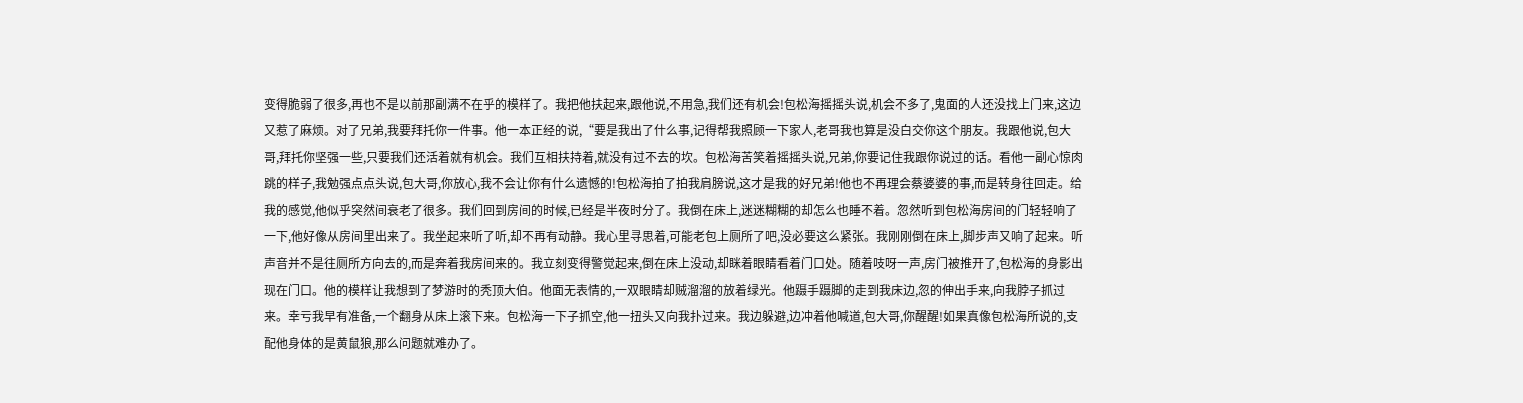变得脆弱了很多,再也不是以前那副满不在乎的模样了。我把他扶起来,跟他说,不用急,我们还有机会!包松海摇摇头说,机会不多了,鬼面的人还没找上门来,这边又惹了麻烦。对了兄弟,我要拜托你一件事。他一本正经的说,“要是我出了什么事,记得帮我照顾一下家人,老哥我也算是没白交你这个朋友。我跟他说,包大哥,拜托你坚强一些,只要我们还活着就有机会。我们互相扶持着,就没有过不去的坎。包松海苦笑着摇摇头说,兄弟,你要记住我跟你说过的话。看他一副心惊肉跳的样子,我勉强点点头说,包大哥,你放心,我不会让你有什么遗憾的!包松海拍了拍我肩膀说,这才是我的好兄弟!他也不再理会蔡婆婆的事,而是转身往回走。给我的感觉,他似乎突然间衰老了很多。我们回到房间的时候,已经是半夜时分了。我倒在床上,迷迷糊糊的却怎么也睡不着。忽然听到包松海房间的门轻轻响了一下,他好像从房间里出来了。我坐起来听了听,却不再有动静。我心里寻思着,可能老包上厕所了吧,没必要这么紧张。我刚刚倒在床上,脚步声又响了起来。听声音并不是往厕所方向去的,而是奔着我房间来的。我立刻变得警觉起来,倒在床上没动,却眯着眼睛看着门口处。随着吱呀一声,房门被推开了,包松海的身影出现在门口。他的模样让我想到了梦游时的秃顶大伯。他面无表情的,一双眼睛却贼溜溜的放着绿光。他蹑手蹑脚的走到我床边,忽的伸出手来,向我脖子抓过来。幸亏我早有准备,一个翻身从床上滚下来。包松海一下子抓空,他一扭头又向我扑过来。我边躲避,边冲着他喊道,包大哥,你醒醒!如果真像包松海所说的,支配他身体的是黄鼠狼,那么问题就难办了。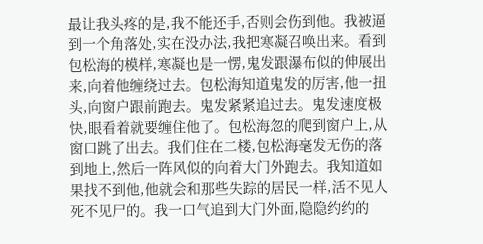最让我头疼的是,我不能还手,否则会伤到他。我被逼到一个角落处,实在没办法,我把寒凝召唤出来。看到包松海的模样,寒凝也是一愣,鬼发跟瀑布似的伸展出来,向着他缠绕过去。包松海知道鬼发的厉害,他一扭头,向窗户跟前跑去。鬼发紧紧追过去。鬼发速度极快,眼看着就要缠住他了。包松海忽的爬到窗户上,从窗口跳了出去。我们住在二楼,包松海毫发无伤的落到地上,然后一阵风似的向着大门外跑去。我知道如果找不到他,他就会和那些失踪的居民一样,活不见人死不见尸的。我一口气追到大门外面,隐隐约约的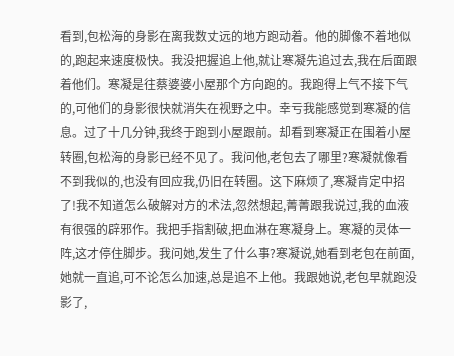看到,包松海的身影在离我数丈远的地方跑动着。他的脚像不着地似的,跑起来速度极快。我没把握追上他,就让寒凝先追过去,我在后面跟着他们。寒凝是往蔡婆婆小屋那个方向跑的。我跑得上气不接下气的,可他们的身影很快就消失在视野之中。幸亏我能感觉到寒凝的信息。过了十几分钟,我终于跑到小屋跟前。却看到寒凝正在围着小屋转圈,包松海的身影已经不见了。我问他,老包去了哪里?寒凝就像看不到我似的,也没有回应我,仍旧在转圈。这下麻烦了,寒凝肯定中招了!我不知道怎么破解对方的术法,忽然想起,菁菁跟我说过,我的血液有很强的辟邪作。我把手指割破,把血淋在寒凝身上。寒凝的灵体一阵,这才停住脚步。我问她,发生了什么事?寒凝说,她看到老包在前面,她就一直追,可不论怎么加速,总是追不上他。我跟她说,老包早就跑没影了,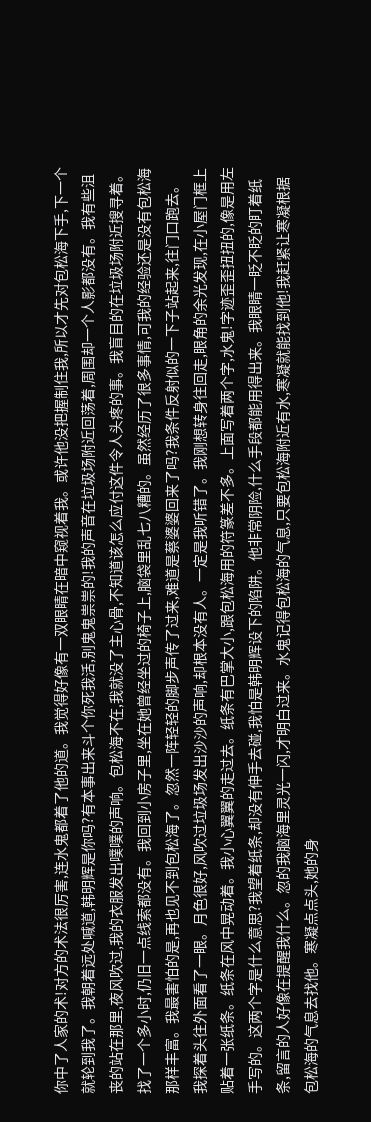你中了人家的术!对方的术法很厉害,连水鬼都着了他的道。我觉得好像有一双眼睛在暗中窥视着我。或许他没把握制住我,所以才先对包松海下手,下一个就轮到我了。我朝着远处喊道,韩明辉是你吗?有本事出来斗个你死我活,别鬼鬼祟祟的!我的声音在垃圾场附近回荡着,周围却一个人影都没有。我有些沮丧的站在那里,夜风吹过,我的衣服发出噗噗的声响。包松海不在,我就没了主心骨,不知道该怎么应付这件令人头疼的事。我盲目的在垃圾场附近搜寻着。找了一个多小时,仍旧一点线索都没有。我回到小房子里,坐在她曾经坐过的椅子上,脑袋里乱七八糟的。虽然经历了很多事情,可我的经验还是没有包松海那样丰富。我最害怕的是,再也见不到包松海了。忽然一阵轻轻的脚步声传了过来,难道是蔡婆婆回来了吗?我条件反射似的一下子站起来,往门口跑去。我探着头往外面看了一眼。月色很好,风吹过垃圾场发出沙沙的声响,却根本没有人。一定是我听错了。我刚想转身往回走,眼角的余光发现,在小屋门框上贴着一张纸条。纸条在风中晃动着。我小心翼翼的走过去。纸条有巴掌大小,跟包松海用的符篆差不多。上面写着两个字,水鬼!字迹歪歪扭扭的,像是用左手写的。这两个字是什么意思?我望着纸条,却没有伸手去碰,我怕是韩明辉设下的陷阱。他非常阴险,什么手段都能用得出来。我眼睛一眨不眨的盯着纸条,留言的人好像在提醒我什么。忽的我脑海里灵光一闪,才明白过来。水鬼记得包松海的气息,只要包松海附近有水,寒凝就能找到他!我赶紧让寒凝根据包松海的气息去找他。寒凝点点头,她的身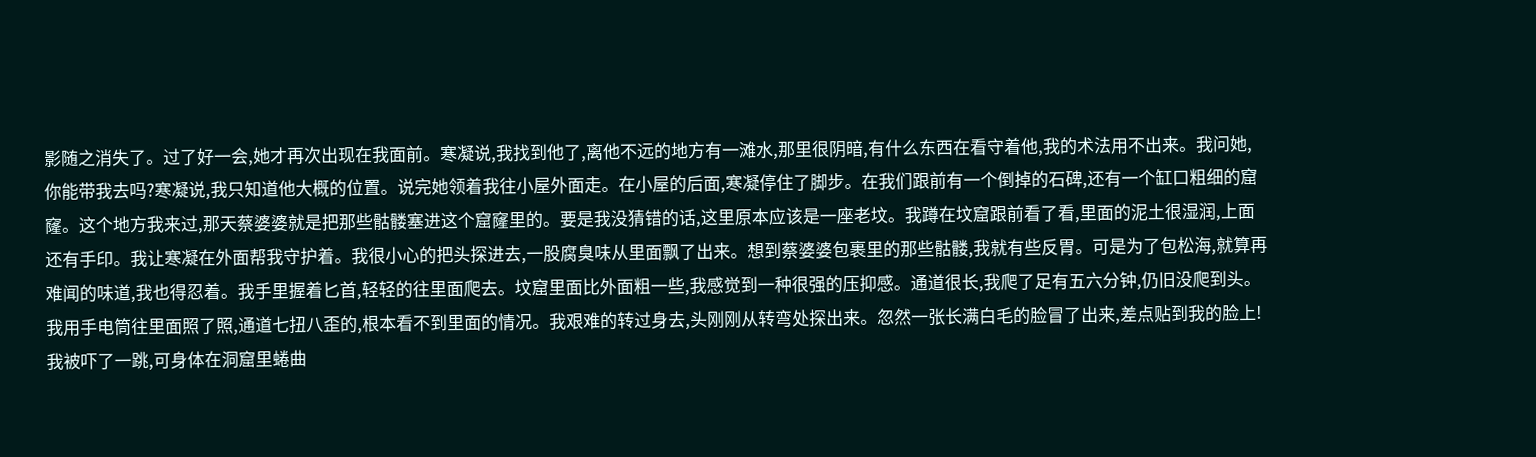影随之消失了。过了好一会,她才再次出现在我面前。寒凝说,我找到他了,离他不远的地方有一滩水,那里很阴暗,有什么东西在看守着他,我的术法用不出来。我问她,你能带我去吗?寒凝说,我只知道他大概的位置。说完她领着我往小屋外面走。在小屋的后面,寒凝停住了脚步。在我们跟前有一个倒掉的石碑,还有一个缸口粗细的窟窿。这个地方我来过,那天蔡婆婆就是把那些骷髅塞进这个窟窿里的。要是我没猜错的话,这里原本应该是一座老坟。我蹲在坟窟跟前看了看,里面的泥土很湿润,上面还有手印。我让寒凝在外面帮我守护着。我很小心的把头探进去,一股腐臭味从里面飘了出来。想到蔡婆婆包裹里的那些骷髅,我就有些反胃。可是为了包松海,就算再难闻的味道,我也得忍着。我手里握着匕首,轻轻的往里面爬去。坟窟里面比外面粗一些,我感觉到一种很强的压抑感。通道很长,我爬了足有五六分钟,仍旧没爬到头。我用手电筒往里面照了照,通道七扭八歪的,根本看不到里面的情况。我艰难的转过身去,头刚刚从转弯处探出来。忽然一张长满白毛的脸冒了出来,差点贴到我的脸上!我被吓了一跳,可身体在洞窟里蜷曲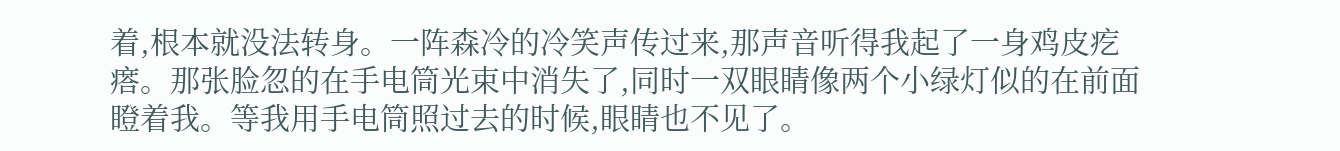着,根本就没法转身。一阵森冷的冷笑声传过来,那声音听得我起了一身鸡皮疙瘩。那张脸忽的在手电筒光束中消失了,同时一双眼睛像两个小绿灯似的在前面瞪着我。等我用手电筒照过去的时候,眼睛也不见了。